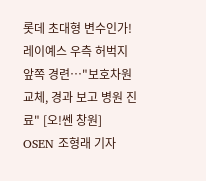롯데 초대형 변수인가! 레이예스 우측 허벅지 앞쪽 경련…"보호차원 교체, 경과 보고 병원 진료" [오!쎈 창원]
OSEN 조형래 기자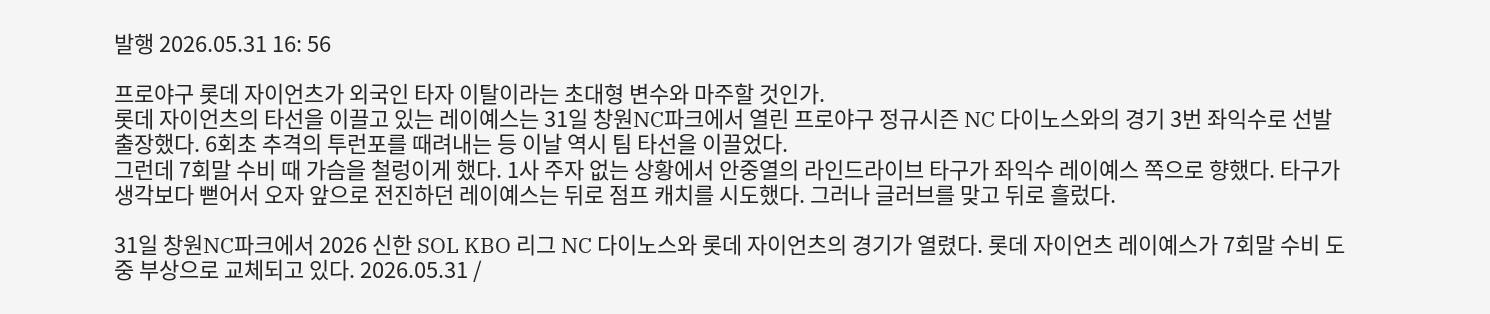발행 2026.05.31 16: 56

프로야구 롯데 자이언츠가 외국인 타자 이탈이라는 초대형 변수와 마주할 것인가.
롯데 자이언츠의 타선을 이끌고 있는 레이예스는 31일 창원NC파크에서 열린 프로야구 정규시즌 NC 다이노스와의 경기 3번 좌익수로 선발 출장했다. 6회초 추격의 투런포를 때려내는 등 이날 역시 팀 타선을 이끌었다.
그런데 7회말 수비 때 가슴을 철렁이게 했다. 1사 주자 없는 상황에서 안중열의 라인드라이브 타구가 좌익수 레이예스 쪽으로 향했다. 타구가 생각보다 뻗어서 오자 앞으로 전진하던 레이예스는 뒤로 점프 캐치를 시도했다. 그러나 글러브를 맞고 뒤로 흘렀다.

31일 창원NC파크에서 2026 신한 SOL KBO 리그 NC 다이노스와 롯데 자이언츠의 경기가 열렸다. 롯데 자이언츠 레이예스가 7회말 수비 도중 부상으로 교체되고 있다. 2026.05.31 /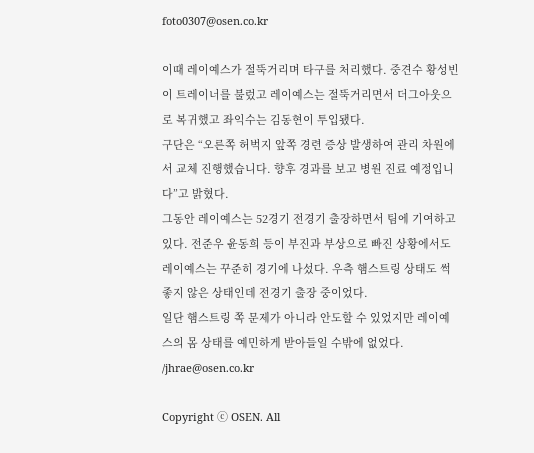foto0307@osen.co.kr

이때 레이예스가 절뚝거리며 타구를 처리했다. 중견수 황성빈이 트레이너를 불렀고 레이예스는 절뚝거리면서 더그아웃으로 복귀했고 좌익수는 김동현이 투입됐다.
구단은 “오른쪽 허벅지 앞쪽 경련 증상 발생하여 관리 차원에서 교체 진행했습니다. 향후 경과를 보고 병원 진료 예정입니다”고 밝혔다.
그동안 레이예스는 52경기 전경기 출장하면서 팀에 기여하고 있다. 전준우 윤동희 등이 부진과 부상으로 빠진 상황에서도 레이예스는 꾸준히 경기에 나섰다. 우측 햄스트링 상태도 썩 좋지 않은 상태인데 전경기 출장 중이었다.
일단 햄스트링 쪽 문제가 아니라 안도할 수 있었지만 레이예스의 몸 상태를 예민하게 받아들일 수밖에 없었다. /jhrae@osen.co.kr

Copyright ⓒ OSEN. All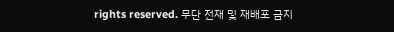rights reserved. 무단 전재 및 재배포 금지